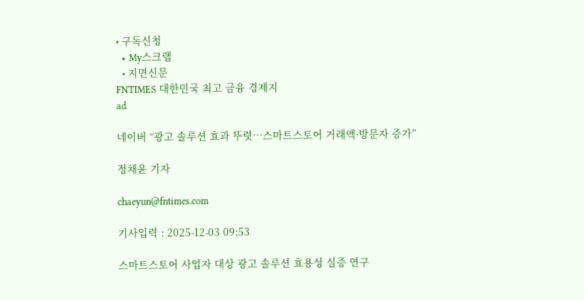• 구독신청
  • My스크랩
  • 지면신문
FNTIMES 대한민국 최고 금융 경제지
ad

네이버 “광고 솔루션 효과 뚜렷…스마트스토어 거래액·방문자 증가”

정채윤 기자

chaeyun@fntimes.com

기사입력 : 2025-12-03 09:53

스마트스토어 사업자 대상 광고 솔루션 효용성 실증 연구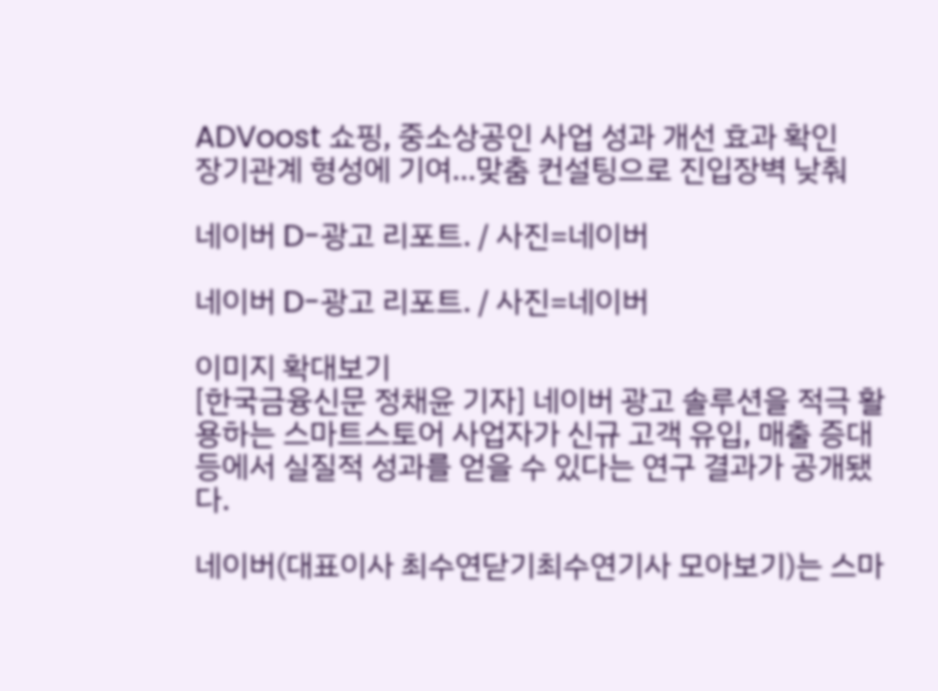ADVoost 쇼핑, 중소상공인 사업 성과 개선 효과 확인
장기관계 형성에 기여…맞춤 컨설팅으로 진입장벽 낮춰

네이버 D-광고 리포트. / 사진=네이버

네이버 D-광고 리포트. / 사진=네이버

이미지 확대보기
[한국금융신문 정채윤 기자] 네이버 광고 솔루션을 적극 활용하는 스마트스토어 사업자가 신규 고객 유입, 매출 증대 등에서 실질적 성과를 얻을 수 있다는 연구 결과가 공개됐다.

네이버(대표이사 최수연닫기최수연기사 모아보기)는 스마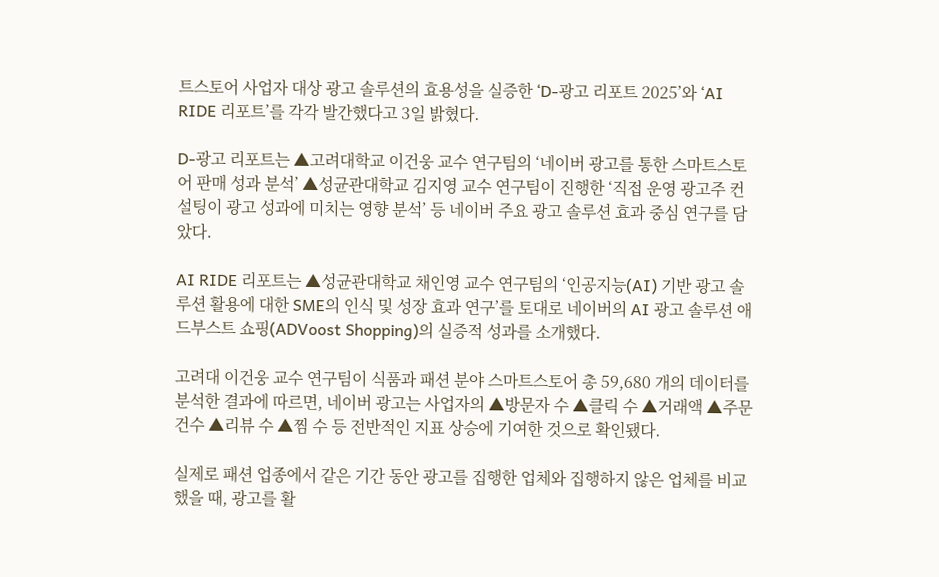트스토어 사업자 대상 광고 솔루션의 효용성을 실증한 ‘D-광고 리포트 2025’와 ‘AI RIDE 리포트’를 각각 발간했다고 3일 밝혔다.

D-광고 리포트는 ▲고려대학교 이건웅 교수 연구팀의 ‘네이버 광고를 통한 스마트스토어 판매 성과 분석’ ▲성균관대학교 김지영 교수 연구팀이 진행한 ‘직접 운영 광고주 컨설팅이 광고 성과에 미치는 영향 분석’ 등 네이버 주요 광고 솔루션 효과 중심 연구를 담았다.

AI RIDE 리포트는 ▲성균관대학교 채인영 교수 연구팀의 ‘인공지능(AI) 기반 광고 솔루션 활용에 대한 SME의 인식 및 성장 효과 연구’를 토대로 네이버의 AI 광고 솔루션 애드부스트 쇼핑(ADVoost Shopping)의 실증적 성과를 소개했다.

고려대 이건웅 교수 연구팀이 식품과 패션 분야 스마트스토어 총 59,680 개의 데이터를 분석한 결과에 따르면, 네이버 광고는 사업자의 ▲방문자 수 ▲클릭 수 ▲거래액 ▲주문 건수 ▲리뷰 수 ▲찜 수 등 전반적인 지표 상승에 기여한 것으로 확인됐다.

실제로 패션 업종에서 같은 기간 동안 광고를 집행한 업체와 집행하지 않은 업체를 비교했을 때, 광고를 활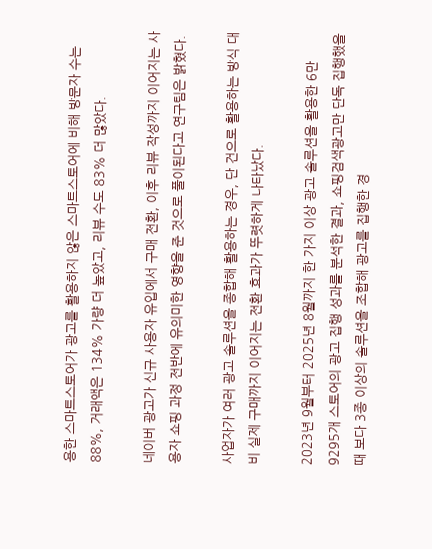용한 스마트스토어가 광고를 활용하지 않은 스마트스토어에 비해 방문자 수는 88%, 거래액은 134% 가량 더 높았고, 리뷰 수도 83% 더 많았다.

네이버 광고가 신규 사용자 유입에서 구매 전환, 이후 리뷰 작성까지 이어지는 사용자 쇼핑 과정 전반에 유의미한 영향을 준 것으로 풀이된다고 연구팀은 밝혔다.

사업자가 여러 광고 솔루션을 종합해 활용하는 경우, 단 건으로 활용하는 방식 대비 실제 구매까지 이어지는 전환 효과가 뚜렷하게 나타났다.

2023년 9월부터 2025년 8월까지 한 가지 이상 광고 솔루션을 활용한 6만9295개 스토어의 광고 집행 성과를 분석한 결과, 쇼핑검색광고만 단독 집행했을 때 보다 3종 이상의 솔루션을 조합해 광고를 집행한 경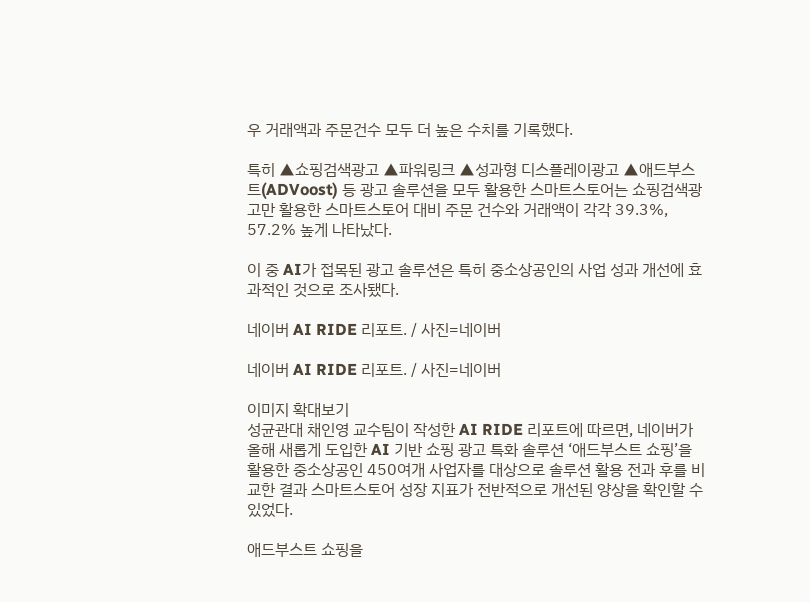우 거래액과 주문건수 모두 더 높은 수치를 기록했다.

특히 ▲쇼핑검색광고 ▲파워링크 ▲성과형 디스플레이광고 ▲애드부스트(ADVoost) 등 광고 솔루션을 모두 활용한 스마트스토어는 쇼핑검색광고만 활용한 스마트스토어 대비 주문 건수와 거래액이 각각 39.3%, 57.2% 높게 나타났다.

이 중 AI가 접목된 광고 솔루션은 특히 중소상공인의 사업 성과 개선에 효과적인 것으로 조사됐다.

네이버 AI RIDE 리포트. / 사진=네이버

네이버 AI RIDE 리포트. / 사진=네이버

이미지 확대보기
성균관대 채인영 교수팀이 작성한 AI RIDE 리포트에 따르면, 네이버가 올해 새롭게 도입한 AI 기반 쇼핑 광고 특화 솔루션 ‘애드부스트 쇼핑’을 활용한 중소상공인 450여개 사업자를 대상으로 솔루션 활용 전과 후를 비교한 결과 스마트스토어 성장 지표가 전반적으로 개선된 양상을 확인할 수 있었다.

애드부스트 쇼핑을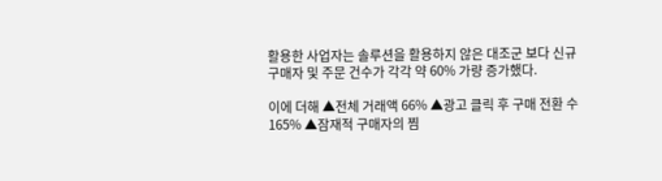활용한 사업자는 솔루션을 활용하지 않은 대조군 보다 신규 구매자 및 주문 건수가 각각 약 60% 가량 증가했다.

이에 더해 ▲전체 거래액 66% ▲광고 클릭 후 구매 전환 수 165% ▲잠재적 구매자의 찜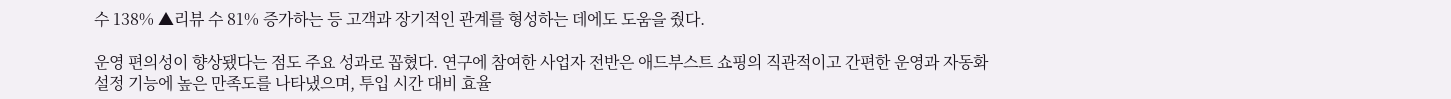수 138% ▲리뷰 수 81% 증가하는 등 고객과 장기적인 관계를 형성하는 데에도 도움을 줬다.

운영 편의성이 향상됐다는 점도 주요 성과로 꼽혔다. 연구에 참여한 사업자 전반은 애드부스트 쇼핑의 직관적이고 간편한 운영과 자동화 설정 기능에 높은 만족도를 나타냈으며, 투입 시간 대비 효율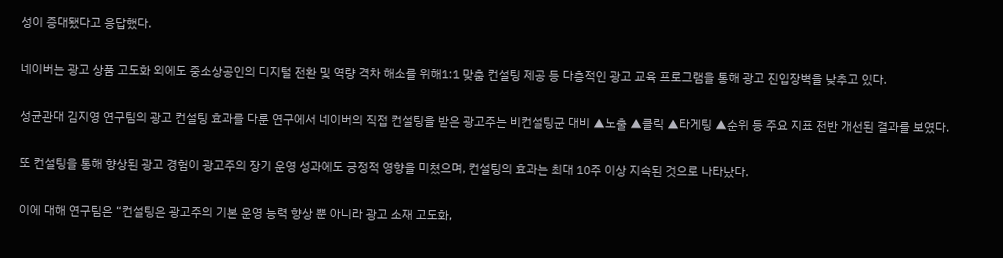성이 증대됐다고 응답했다.

네이버는 광고 상품 고도화 외에도 중소상공인의 디지털 전환 및 역량 격차 해소를 위해1:1 맞춤 컨설팅 제공 등 다층적인 광고 교육 프로그램을 통해 광고 진입장벽을 낮추고 있다.

성균관대 김지영 연구팀의 광고 컨설팅 효과를 다룬 연구에서 네이버의 직접 컨설팅을 받은 광고주는 비컨설팅군 대비 ▲노출 ▲클릭 ▲타게팅 ▲순위 등 주요 지표 전반 개선된 결과를 보였다.

또 컨설팅을 통해 향상된 광고 경험이 광고주의 장기 운영 성과에도 긍정적 영향을 미쳤으며, 컨설팅의 효과는 최대 10주 이상 지속된 것으로 나타났다.

이에 대해 연구팀은 “컨설팅은 광고주의 기본 운영 능력 향상 뿐 아니라 광고 소재 고도화,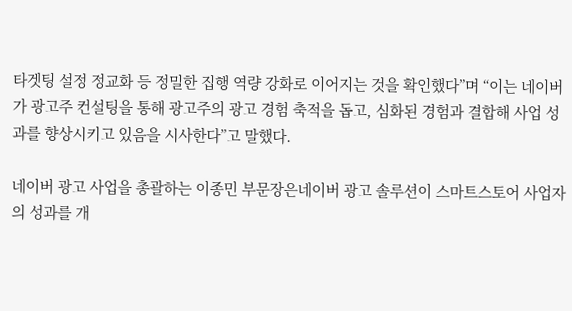타겟팅 설정 정교화 등 정밀한 집행 역량 강화로 이어지는 것을 확인했다”며 “이는 네이버가 광고주 컨설팅을 통해 광고주의 광고 경험 축적을 돕고, 심화된 경험과 결합해 사업 성과를 향상시키고 있음을 시사한다”고 말했다.

네이버 광고 사업을 총괄하는 이종민 부문장은네이버 광고 솔루션이 스마트스토어 사업자의 성과를 개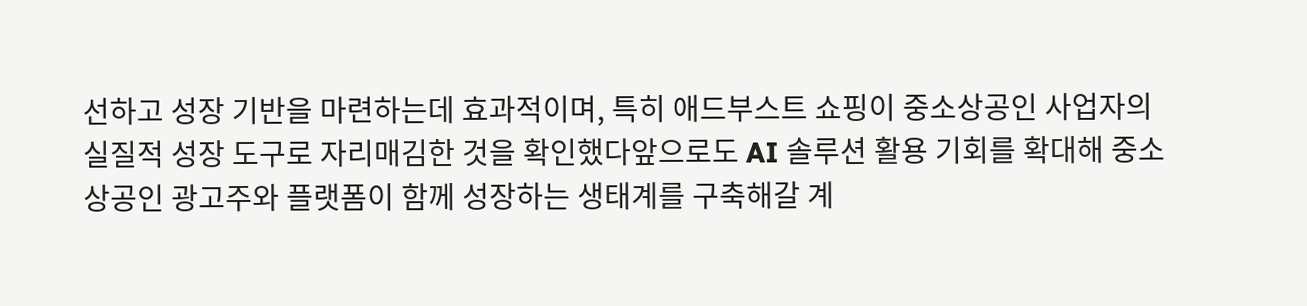선하고 성장 기반을 마련하는데 효과적이며, 특히 애드부스트 쇼핑이 중소상공인 사업자의 실질적 성장 도구로 자리매김한 것을 확인했다앞으로도 AI 솔루션 활용 기회를 확대해 중소상공인 광고주와 플랫폼이 함께 성장하는 생태계를 구축해갈 계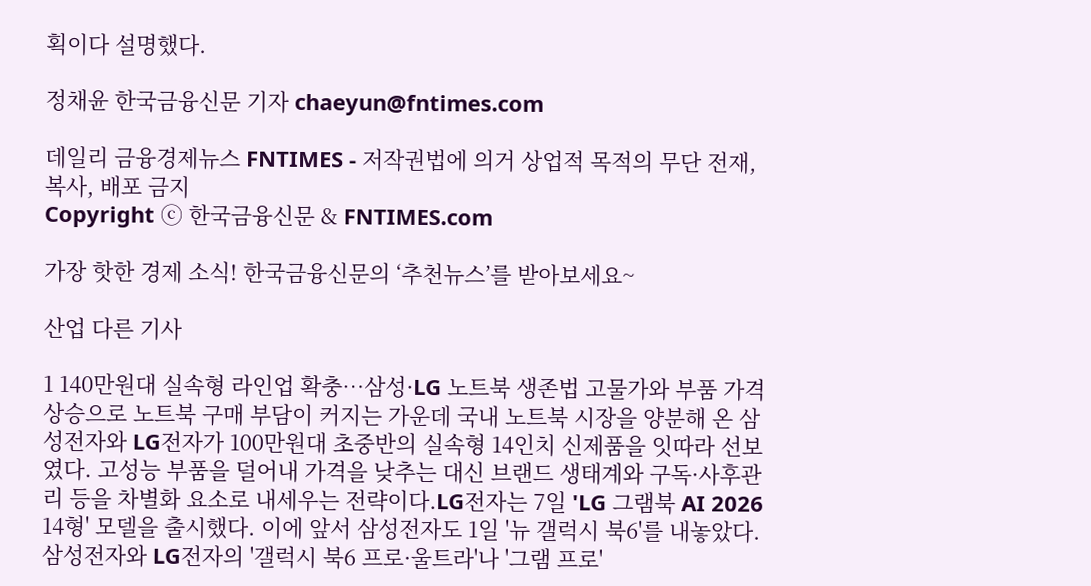획이다 설명했다.

정채윤 한국금융신문 기자 chaeyun@fntimes.com

데일리 금융경제뉴스 FNTIMES - 저작권법에 의거 상업적 목적의 무단 전재, 복사, 배포 금지
Copyright ⓒ 한국금융신문 & FNTIMES.com

가장 핫한 경제 소식! 한국금융신문의 ‘추천뉴스’를 받아보세요~

산업 다른 기사

1 140만원대 실속형 라인업 확충…삼성·LG 노트북 생존법 고물가와 부품 가격 상승으로 노트북 구매 부담이 커지는 가운데 국내 노트북 시장을 양분해 온 삼성전자와 LG전자가 100만원대 초중반의 실속형 14인치 신제품을 잇따라 선보였다. 고성능 부품을 덜어내 가격을 낮추는 대신 브랜드 생태계와 구독·사후관리 등을 차별화 요소로 내세우는 전략이다.LG전자는 7일 'LG 그램북 AI 2026 14형' 모델을 출시했다. 이에 앞서 삼성전자도 1일 '뉴 갤럭시 북6'를 내놓았다.삼성전자와 LG전자의 '갤럭시 북6 프로·울트라'나 '그램 프로'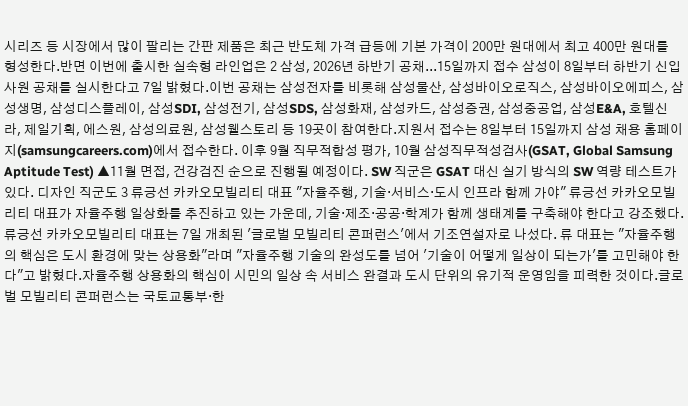시리즈 등 시장에서 많이 팔리는 간판 제품은 최근 반도체 가격 급등에 기본 가격이 200만 원대에서 최고 400만 원대를 형성한다.반면 이번에 출시한 실속형 라인업은 2 삼성, 2026년 하반기 공채...15일까지 접수 삼성이 8일부터 하반기 신입사원 공채를 실시한다고 7일 밝혔다.이번 공채는 삼성전자를 비롯해 삼성물산, 삼성바이오로직스, 삼성바이오에피스, 삼성생명, 삼성디스플레이, 삼성SDI, 삼성전기, 삼성SDS, 삼성화재, 삼성카드, 삼성증권, 삼성중공업, 삼성E&A, 호텔신라, 제일기획, 에스원, 삼성의료원, 삼성웰스토리 등 19곳이 참여한다.지원서 접수는 8일부터 15일까지 삼성 채용 홈페이지(samsungcareers.com)에서 접수한다. 이후 9월 직무적합성 평가, 10월 삼성직무적성검사(GSAT, Global Samsung Aptitude Test) ▲11월 면접, 건강검진 순으로 진행될 예정이다. SW 직군은 GSAT 대신 실기 방식의 SW 역량 테스트가 있다. 디자인 직군도 3 류긍선 카카오모빌리티 대표 "자율주행, 기술·서비스·도시 인프라 함께 가야" 류긍선 카카오모빌리티 대표가 자율주행 일상화를 추진하고 있는 가운데, 기술·제조·공공·학계가 함께 생태계를 구축해야 한다고 강조했다.류긍선 카카오모빌리티 대표는 7일 개최된 '글로벌 모빌리티 콘퍼런스'에서 기조연설자로 나섰다. 류 대표는 "자율주행의 핵심은 도시 환경에 맞는 상용화"라며 "자율주행 기술의 완성도를 넘어 '기술이 어떻게 일상이 되는가'를 고민해야 한다"고 밝혔다.자율주행 상용화의 핵심이 시민의 일상 속 서비스 완결과 도시 단위의 유기적 운영임을 피력한 것이다.글로벌 모빌리티 콘퍼런스는 국토교통부·한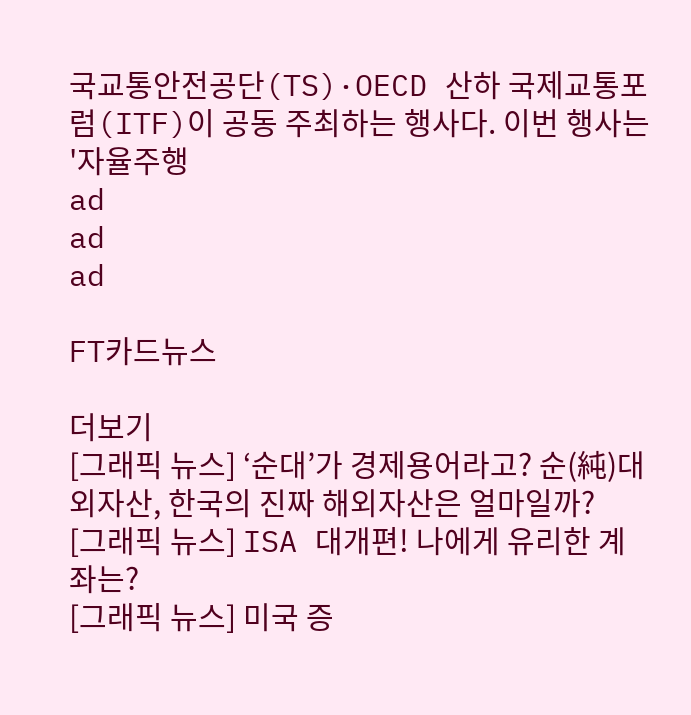국교통안전공단(TS)·OECD 산하 국제교통포럼(ITF)이 공동 주최하는 행사다. 이번 행사는 '자율주행
ad
ad
ad

FT카드뉴스

더보기
[그래픽 뉴스] ‘순대’가 경제용어라고? 순(純)대외자산, 한국의 진짜 해외자산은 얼마일까?
[그래픽 뉴스] ISA 대개편! 나에게 유리한 계좌는?
[그래픽 뉴스] 미국 증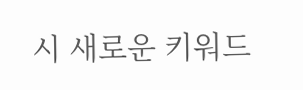시 새로운 키워드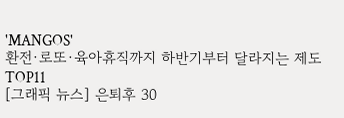'MANGOS'
환전·로또·육아휴직까지 하반기부터 달라지는 제도 TOP11
[그래픽 뉴스] 은퇴후 30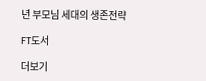년 부모님 세대의 생존전략

FT도서

더보기